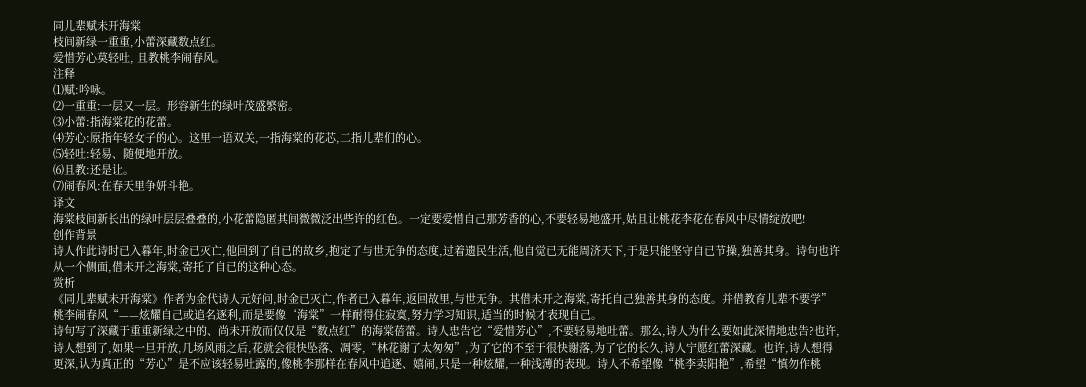同儿辈赋未开海棠
枝间新绿一重重,小蕾深藏数点红。
爱惜芳心莫轻吐, 且教桃李闹春风。
注释
⑴赋:吟咏。
⑵一重重:一层又一层。形容新生的绿叶茂盛繁密。
⑶小蕾:指海棠花的花蕾。
⑷芳心:原指年轻女子的心。这里一语双关,一指海棠的花芯,二指儿辈们的心。
⑸轻吐:轻易、随便地开放。
⑹且教:还是让。
⑺闹春风:在春天里争妍斗艳。
译文
海棠枝间新长出的绿叶层层叠叠的,小花蕾隐匿其间微微泛出些许的红色。一定要爱惜自己那芳香的心,不要轻易地盛开,姑且让桃花李花在春风中尽情绽放吧!
创作背景
诗人作此诗时已入暮年,时金已灭亡,他回到了自已的故乡,抱定了与世无争的态度,过着遗民生活,他自觉已无能周济天下,于是只能坚守自已节操,独善其身。诗句也许从一个侧面,借未开之海棠,寄托了自已的这种心态。
赏析
《同儿辈赋未开海棠》作者为金代诗人元好问,时金已灭亡,作者已入暮年,返回故里,与世无争。其借未开之海棠,寄托自己独善其身的态度。并借教育儿辈不要学”桃李闹春风“——炫耀自己或追名逐利,而是要像‘海棠”一样耐得住寂寞,努力学习知识,适当的时候才表现自己。
诗句写了深藏于重重新绿之中的、尚未开放而仅仅是“数点红”的海棠蓓蕾。诗人忠告它“爱惜芳心”,不要轻易地吐蕾。那么,诗人为什么要如此深情地忠告?也许,诗人想到了,如果一旦开放,几场风雨之后,花就会很快坠落、凋零,“林花谢了太匆匆”,为了它的不至于很快谢落,为了它的长久,诗人宁愿红蕾深藏。也许,诗人想得更深,认为真正的“芳心”是不应该轻易吐露的,像桃李那样在春风中追逐、嬉闹,只是一种炫耀,一种浅薄的表现。诗人不希望像“桃李卖阳艳”,希望“慎勿作桃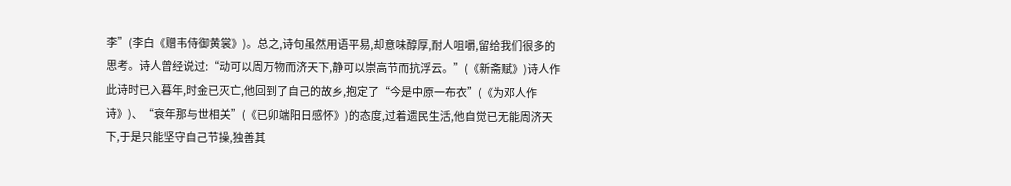李”(李白《赠韦侍御黄裳》)。总之,诗句虽然用语平易,却意味醇厚,耐人咀嚼,留给我们很多的思考。诗人曾经说过:“动可以周万物而济天下,静可以崇高节而抗浮云。”(《新斋赋》)诗人作此诗时已入暮年,时金已灭亡,他回到了自己的故乡,抱定了“今是中原一布衣”(《为邓人作诗》)、“衰年那与世相关”(《已卯端阳日感怀》)的态度,过着遗民生活,他自觉已无能周济天下,于是只能坚守自己节操,独善其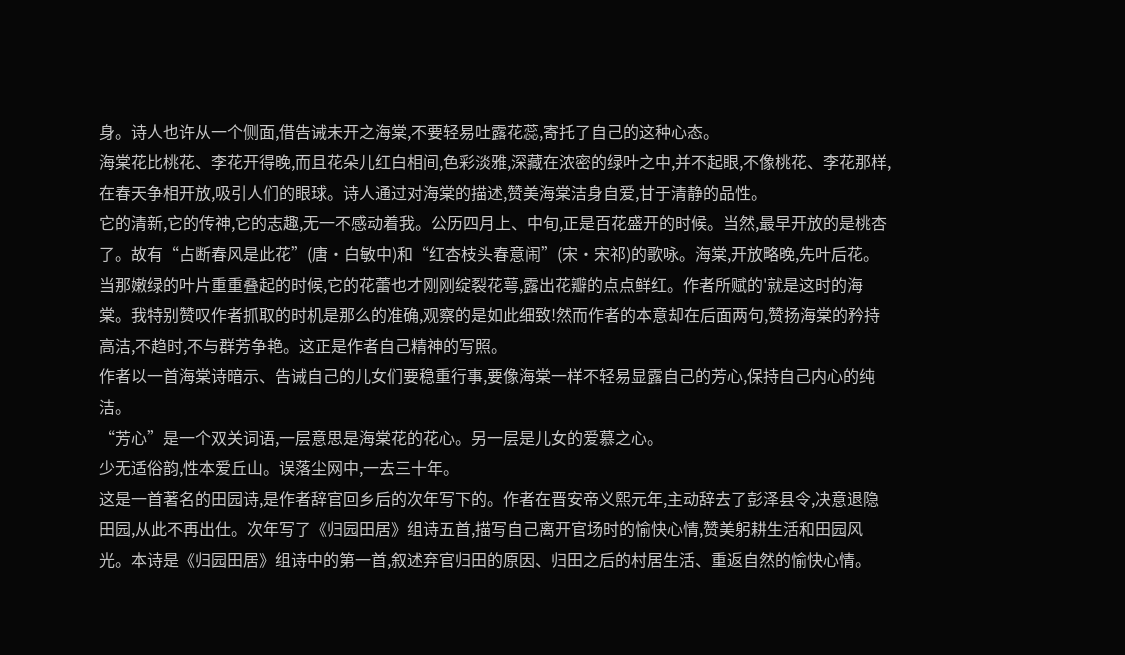身。诗人也许从一个侧面,借告诫未开之海棠,不要轻易吐露花蕊,寄托了自己的这种心态。
海棠花比桃花、李花开得晚,而且花朵儿红白相间,色彩淡雅,深藏在浓密的绿叶之中,并不起眼,不像桃花、李花那样,在春天争相开放,吸引人们的眼球。诗人通过对海棠的描述,赞美海棠洁身自爱,甘于清静的品性。
它的清新,它的传神,它的志趣,无一不感动着我。公历四月上、中旬,正是百花盛开的时候。当然,最早开放的是桃杏了。故有“占断春风是此花”(唐·白敏中)和“红杏枝头春意闹”(宋·宋祁)的歌咏。海棠,开放略晚,先叶后花。当那嫩绿的叶片重重叠起的时候,它的花蕾也才刚刚绽裂花萼,露出花瓣的点点鲜红。作者所赋的'就是这时的海棠。我特别赞叹作者抓取的时机是那么的准确,观察的是如此细致!然而作者的本意却在后面两句,赞扬海棠的矜持高洁,不趋时,不与群芳争艳。这正是作者自己精神的写照。
作者以一首海棠诗暗示、告诫自己的儿女们要稳重行事,要像海棠一样不轻易显露自己的芳心,保持自己内心的纯洁。
“芳心”是一个双关词语,一层意思是海棠花的花心。另一层是儿女的爱慕之心。
少无适俗韵,性本爱丘山。误落尘网中,一去三十年。
这是一首著名的田园诗,是作者辞官回乡后的次年写下的。作者在晋安帝义熙元年,主动辞去了彭泽县令,决意退隐田园,从此不再出仕。次年写了《归园田居》组诗五首,描写自己离开官场时的愉快心情,赞美躬耕生活和田园风光。本诗是《归园田居》组诗中的第一首,叙述弃官归田的原因、归田之后的村居生活、重返自然的愉快心情。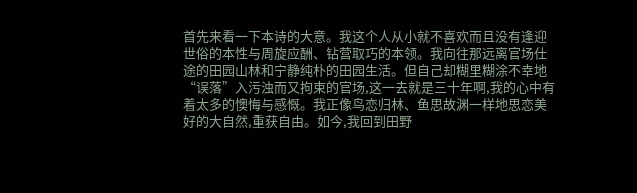首先来看一下本诗的大意。我这个人从小就不喜欢而且没有逢迎世俗的本性与周旋应酬、钻营取巧的本领。我向往那远离官场仕途的田园山林和宁静纯朴的田园生活。但自己却糊里糊涂不幸地“误落”入污浊而又拘束的官场,这一去就是三十年啊,我的心中有着太多的懊悔与感慨。我正像鸟恋归林、鱼思故渊一样地思恋美好的大自然,重获自由。如今,我回到田野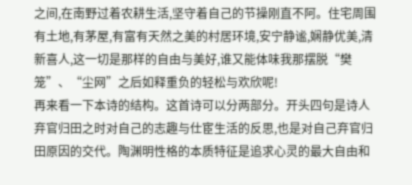之间,在南野过着农耕生活,坚守着自己的节操刚直不阿。住宅周围有土地,有茅屋,有富有天然之美的村居环境,安宁静谧,娴静优美,清新喜人,这一切是那样的自由与美好,谁又能体味我那摆脱“樊笼”、“尘网”之后如释重负的轻松与欢欣呢!
再来看一下本诗的结构。这首诗可以分两部分。开头四句是诗人弃官归田之时对自己的志趣与仕宦生活的反思,也是对自己弃官归田原因的交代。陶渊明性格的本质特征是追求心灵的最大自由和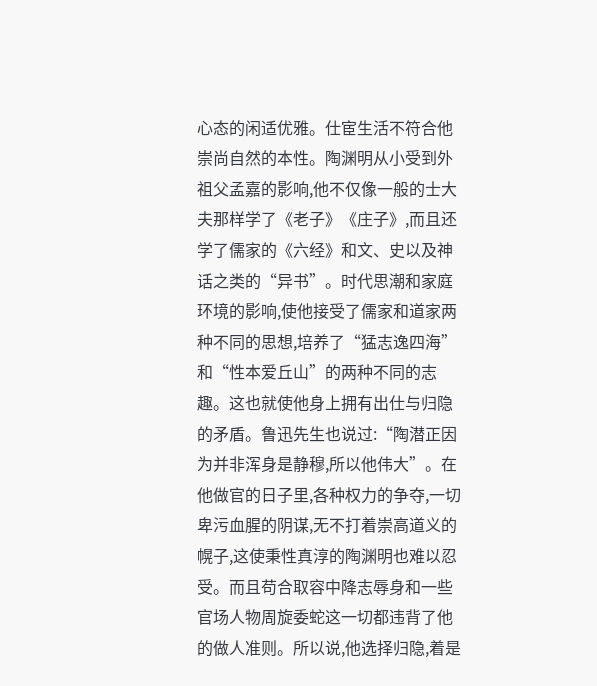心态的闲适优雅。仕宦生活不符合他崇尚自然的本性。陶渊明从小受到外祖父孟嘉的影响,他不仅像一般的士大夫那样学了《老子》《庄子》,而且还学了儒家的《六经》和文、史以及神话之类的“异书”。时代思潮和家庭环境的影响,使他接受了儒家和道家两种不同的思想,培养了“猛志逸四海”和“性本爱丘山”的两种不同的志趣。这也就使他身上拥有出仕与归隐的矛盾。鲁迅先生也说过:“陶潜正因为并非浑身是静穆,所以他伟大”。在他做官的日子里,各种权力的争夺,一切卑污血腥的阴谋,无不打着崇高道义的幌子,这使秉性真淳的陶渊明也难以忍受。而且苟合取容中降志辱身和一些官场人物周旋委蛇这一切都违背了他的做人准则。所以说,他选择归隐,着是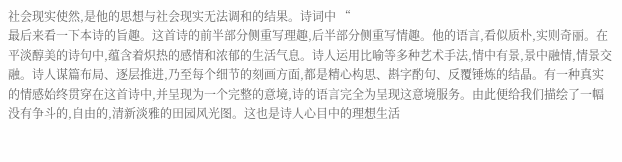社会现实使然,是他的思想与社会现实无法调和的结果。诗词中 “
最后来看一下本诗的旨趣。这首诗的前半部分侧重写理趣,后半部分侧重写情趣。他的语言,看似质朴,实则奇丽。在平淡醇美的诗句中,蕴含着炽热的感情和浓郁的生活气息。诗人运用比喻等多种艺术手法,情中有景,景中融情,情景交融。诗人谋篇布局、逐层推进,乃至每个细节的刻画方面,都是精心构思、斟字酌句、反覆锤炼的结晶。有一种真实的情感始终贯穿在这首诗中,并呈现为一个完整的意境,诗的语言完全为呈现这意境服务。由此便给我们描绘了一幅没有争斗的,自由的,清新淡雅的田园风光图。这也是诗人心目中的理想生活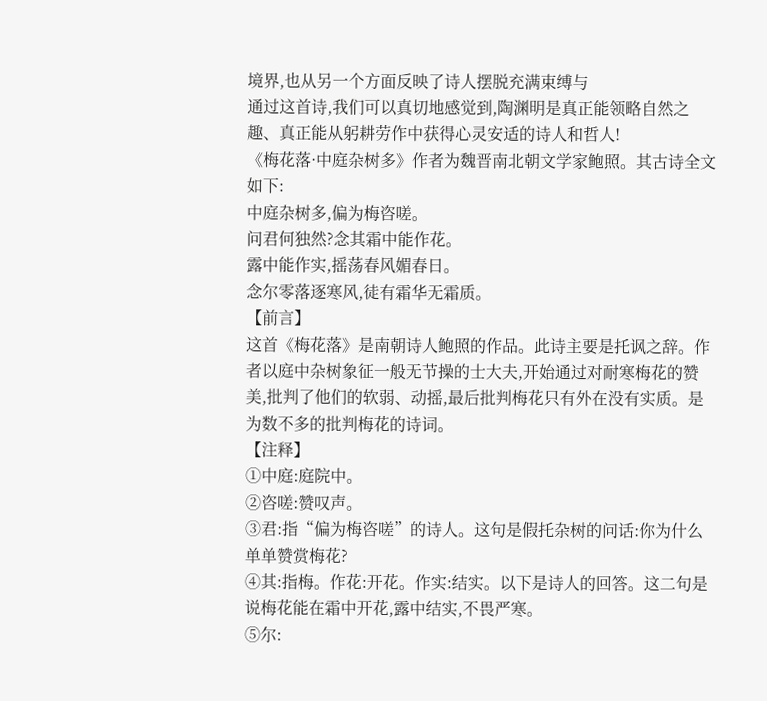境界,也从另一个方面反映了诗人摆脱充满束缚与
通过这首诗,我们可以真切地感觉到,陶渊明是真正能领略自然之趣、真正能从躬耕劳作中获得心灵安适的诗人和哲人!
《梅花落·中庭杂树多》作者为魏晋南北朝文学家鲍照。其古诗全文如下:
中庭杂树多,偏为梅咨嗟。
问君何独然?念其霜中能作花。
露中能作实,摇荡春风媚春日。
念尔零落逐寒风,徒有霜华无霜质。
【前言】
这首《梅花落》是南朝诗人鲍照的作品。此诗主要是托讽之辞。作者以庭中杂树象征一般无节操的士大夫,开始通过对耐寒梅花的赞美,批判了他们的软弱、动摇,最后批判梅花只有外在没有实质。是为数不多的批判梅花的诗词。
【注释】
①中庭:庭院中。
②咨嗟:赞叹声。
③君:指“偏为梅咨嗟”的诗人。这句是假托杂树的问话:你为什么单单赞赏梅花?
④其:指梅。作花:开花。作实:结实。以下是诗人的回答。这二句是说梅花能在霜中开花,露中结实,不畏严寒。
⑤尔: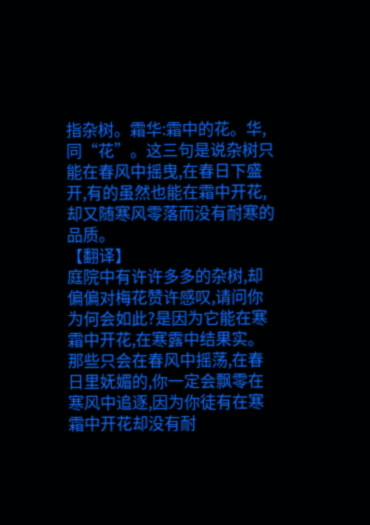指杂树。霜华:霜中的花。华,同“花”。这三句是说杂树只能在春风中摇曳,在春日下盛开,有的虽然也能在霜中开花,却又随寒风零落而没有耐寒的品质。
【翻译】
庭院中有许许多多的杂树,却偏偏对梅花赞许感叹,请问你为何会如此?是因为它能在寒霜中开花,在寒露中结果实。那些只会在春风中摇荡,在春日里妩媚的,你一定会飘零在寒风中追逐,因为你徒有在寒霜中开花却没有耐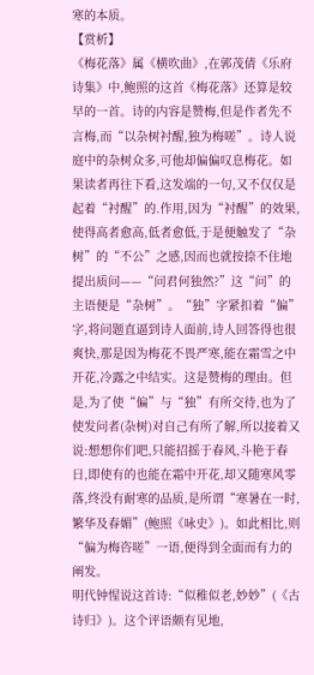寒的本质。
【赏析】
《梅花落》属《横吹曲》,在郭茂倩《乐府诗集》中,鲍照的这首《梅花落》还算是较早的一首。诗的内容是赞梅,但是作者先不言梅,而“以杂树衬醒,独为梅嗟”。诗人说庭中的杂树众多,可他却偏偏叹息梅花。如果读者再往下看,这发端的一句,又不仅仅是起着“衬醒”的.作用,因为“衬醒”的效果,使得高者愈高,低者愈低,于是便触发了“杂树”的“不公”之感,因而也就按捺不住地提出质问——“问君何独然?”这“问”的主语便是“杂树”。“独”字紧扣着“偏”字,将问题直逼到诗人面前,诗人回答得也很爽快,那是因为梅花不畏严寒,能在霜雪之中开花,冷露之中结实。这是赞梅的理由。但是,为了使“偏”与“独”有所交待,也为了使发问者(杂树)对自己有所了解,所以接着又说:想想你们吧,只能招摇于春风,斗艳于春日,即使有的也能在霜中开花,却又随寒风零落,终没有耐寒的品质,是所谓“寒暑在一时,繁华及春媚”(鲍照《咏史》)。如此相比,则“偏为梅咨嗟”一语,便得到全面而有力的阐发。
明代钟惺说这首诗:“似稚似老,妙妙”(《古诗归》)。这个评语颇有见地,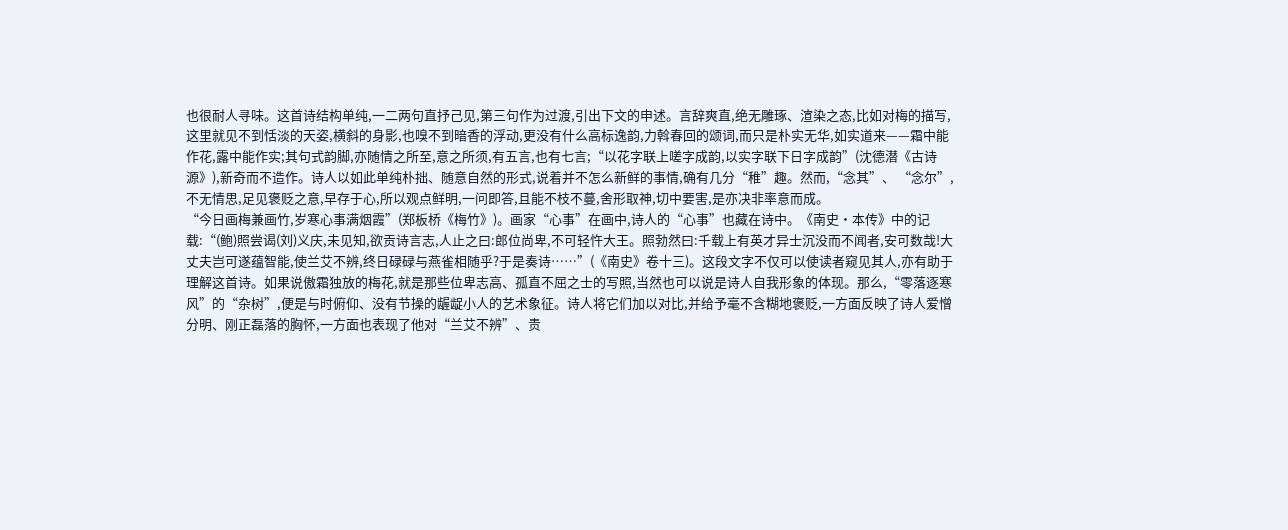也很耐人寻味。这首诗结构单纯,一二两句直抒己见,第三句作为过渡,引出下文的申述。言辞爽直,绝无雕琢、渲染之态,比如对梅的描写,这里就见不到恬淡的天姿,横斜的身影,也嗅不到暗香的浮动,更没有什么高标逸韵,力斡春回的颂词,而只是朴实无华,如实道来——霜中能作花,露中能作实;其句式韵脚,亦随情之所至,意之所须,有五言,也有七言;“以花字联上嗟字成韵,以实字联下日字成韵”(沈德潜《古诗源》),新奇而不造作。诗人以如此单纯朴拙、随意自然的形式,说着并不怎么新鲜的事情,确有几分“稚”趣。然而,“念其”、 “念尔”,不无情思,足见褒贬之意,早存于心,所以观点鲜明,一问即答,且能不枝不蔓,舍形取神,切中要害,是亦决非率意而成。
“今日画梅兼画竹,岁寒心事满烟霞”(郑板桥《梅竹》)。画家“心事”在画中,诗人的“心事”也藏在诗中。《南史·本传》中的记载:“(鲍)照尝谒(刘)义庆,未见知,欲贡诗言志,人止之曰:郎位尚卑,不可轻忤大王。照勃然曰:千载上有英才异士沉没而不闻者,安可数哉!大丈夫岂可遂蕴智能,使兰艾不辨,终日碌碌与燕雀相随乎?于是奏诗……”(《南史》卷十三)。这段文字不仅可以使读者窥见其人,亦有助于理解这首诗。如果说傲霜独放的梅花,就是那些位卑志高、孤直不屈之士的写照,当然也可以说是诗人自我形象的体现。那么,“零落逐寒风”的“杂树”,便是与时俯仰、没有节操的龌龊小人的艺术象征。诗人将它们加以对比,并给予毫不含糊地褒贬,一方面反映了诗人爱憎分明、刚正磊落的胸怀,一方面也表现了他对“兰艾不辨”、贵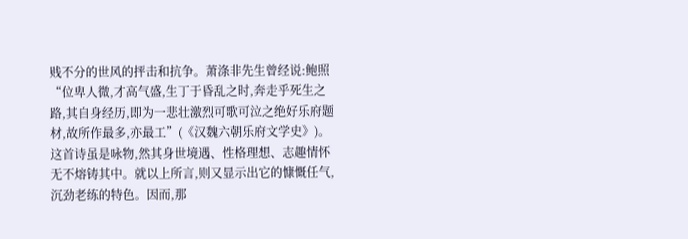贱不分的世风的抨击和抗争。萧涤非先生曾经说:鲍照“位卑人微,才高气盛,生丁于昏乱之时,奔走乎死生之路,其自身经历,即为一悲壮激烈可歌可泣之绝好乐府题材,故所作最多,亦最工”(《汉魏六朝乐府文学史》)。这首诗虽是咏物,然其身世境遇、性格理想、志趣情怀无不熔铸其中。就以上所言,则又显示出它的慷慨任气,沉劲老练的特色。因而,那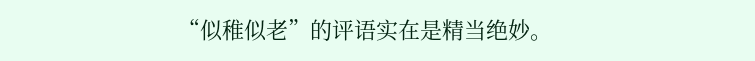“似稚似老”的评语实在是精当绝妙。